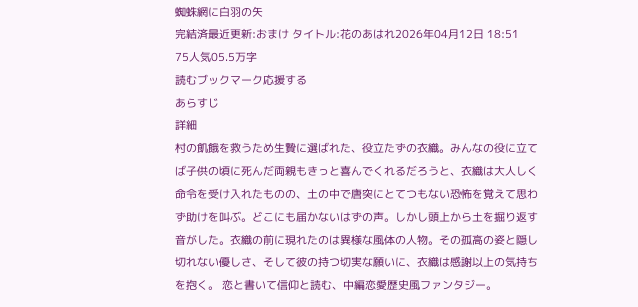蜘蛛網に白羽の矢
完結済最近更新:おまけ タイトル:花のあはれ2026年04月12日 18:51
75人気05.5万字
読むブックマーク応援する
あらすじ
詳細
村の飢餓を救うため生贄に選ばれた、役立たずの衣織。みんなの役に立てば子供の頃に死んだ両親もきっと喜んでくれるだろうと、衣織は大人しく命令を受け入れたものの、土の中で唐突にとてつもない恐怖を覚えて思わず助けを叫ぶ。どこにも届かないはずの声。しかし頭上から土を掘り返す音がした。衣織の前に現れたのは異様な風体の人物。その孤高の姿と隠し切れない優しさ、そして彼の持つ切実な願いに、衣織は感謝以上の気持ちを抱く。 恋と書いて信仰と読む、中編恋愛歴史風ファンタジー。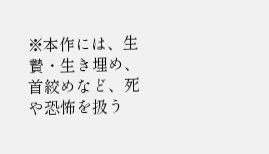※本作には、生贄・生き埋め、首絞めなど、死や恐怖を扱う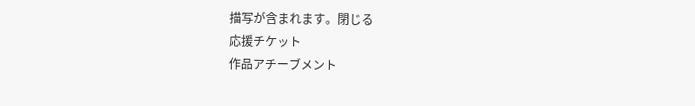描写が含まれます。閉じる
応援チケット
作品アチーブメント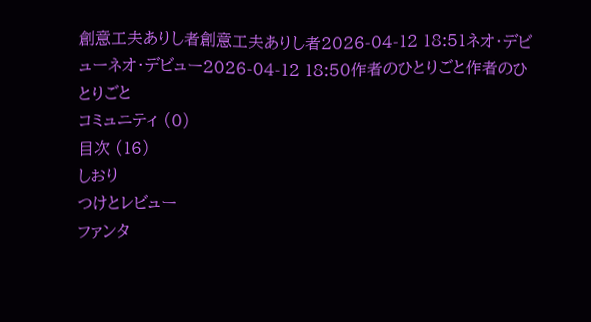創意工夫ありし者創意工夫ありし者2026-04-12 18:51ネオ・デビューネオ・デビュー2026-04-12 18:50作者のひとりごと作者のひとりごと
コミュニティ (0)
目次 (16)
しおり
つけとレビュー
ファンタ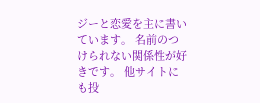ジーと恋愛を主に書いています。 名前のつけられない関係性が好きです。 他サイトにも投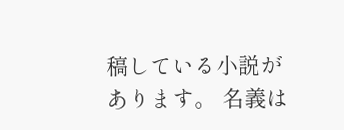稿している小説があります。 名義は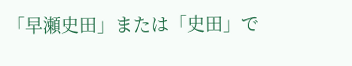「早瀬史田」または「史田」で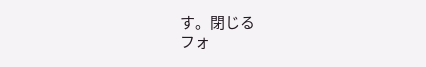す。閉じる
フォ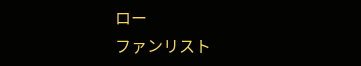ロー
ファンリスト